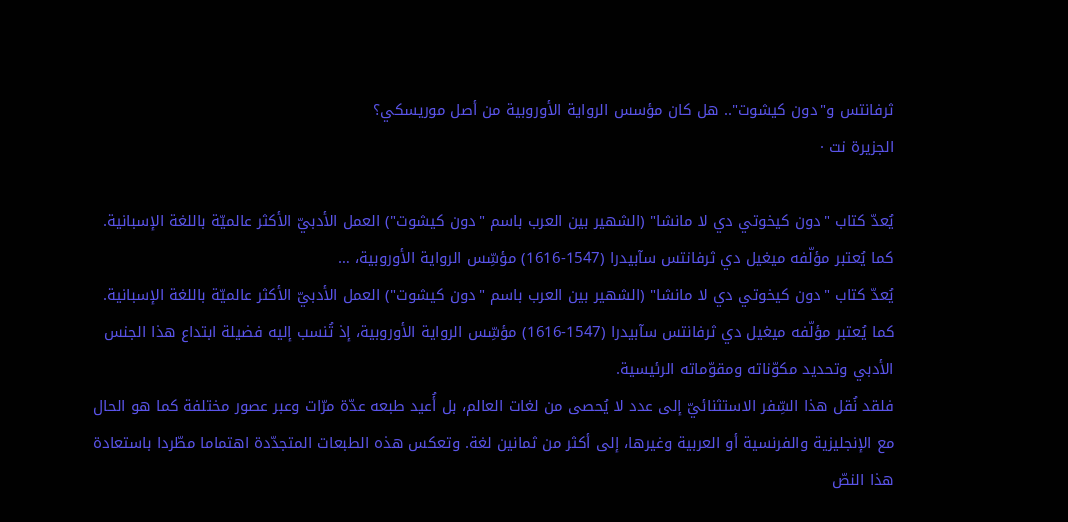ثرفانتس و"دون كيشوت".. هل كان مؤسس الرواية الأوروبية من أصل موريسكي؟
الجزيرة نت ·

يُعدّ كتاب "دون كيخوتي دي لا مانشا" (الشهير بين العرب باسم "دون كيشوت") العمل الأدبيّ الأكثر عالميّة باللغة الإسبانية. كما يُعتبر مؤلّفه ميغيل دي ثرفانتس سآبيدرا (1547-1616) مؤسِّس الرواية الأوروبية، …
يُعدّ كتاب "دون كيخوتي دي لا مانشا" (الشهير بين العرب باسم "دون كيشوت") العمل الأدبيّ الأكثر عالميّة باللغة الإسبانية. كما يُعتبر مؤلّفه ميغيل دي ثرفانتس سآبيدرا (1547-1616) مؤسِّس الرواية الأوروبية، إذ تُنسب إليه فضيلة ابتداع هذا الجنس الأدبي وتحديد مكوّناته ومقوّماته الرئيسية.
فلقد نُقل هذا السِّفر الاستثنائيّ إلى عدد لا يُحصى من لغات العالم، بل أُعيد طبعه عدّة مرّات وعبر عصور مختلفة كما هو الحال مع الإنجليزية والفرنسية أو العربية وغيرها، إلى أكثر من ثمانين لغة. وتعكس هذه الطبعات المتجدّدة اهتماما مطّردا باستعادة هذا النصّ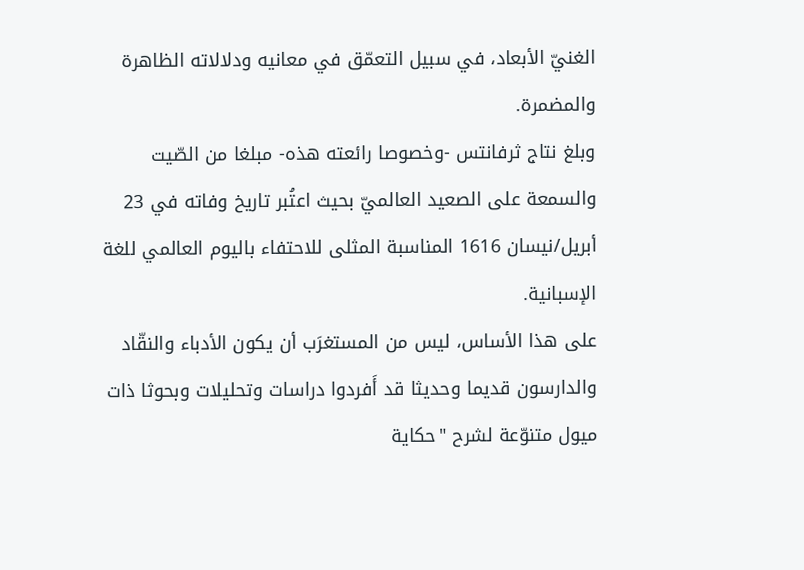الغنيّ الأبعاد، في سبيل التعمّق في معانيه ودلالاته الظاهرة والمضمرة.
وبلغ نتاج ثرفانتس -وخصوصا رائعته هذه- مبلغا من الصّيت والسمعة على الصعيد العالميّ بحيث اعتُبر تاريخ وفاته في 23 أبريل/نيسان 1616 المناسبة المثلى للاحتفاء باليوم العالمي للغة الإسبانية.
على هذا الأساس، ليس من المستغرَب أن يكون الأدباء والنقّاد والدارسون قديما وحديثا قد أَفردوا دراسات وتحليلات وبحوثا ذات ميول متنوّعة لشرح "حكاية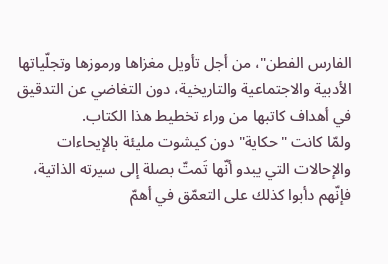الفارس الفطن"، من أجل تأويل مغزاها ورموزها وتجلّياتها الأدبية والاجتماعية والتاريخية، دون التغاضي عن التدقيق في أهداف كاتبها من وراء تخطيط هذا الكتاب.
ولمّا كانت "حكاية" دون كيشوت مليئة بالإيحاءات والإحالات التي يبدو أنّها تَمتّ بصلة إلى سيرته الذاتية، فإنّهم دأبوا كذلك على التعمّق في أهمّ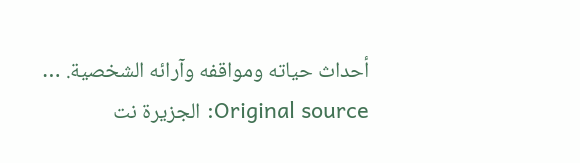أحداث حياته ومواقفه وآرائه الشخصية. …
Original source: الجزيرة نت